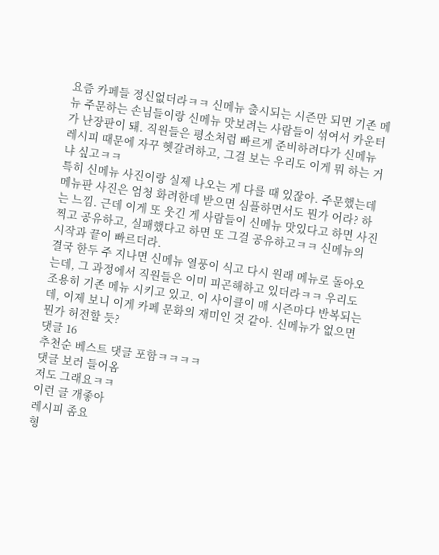요즘 카페들 정신없더라ㅋㅋ 신메뉴 출시되는 시즌만 되면 기존 메뉴 주문하는 손님들이랑 신메뉴 맛보려는 사람들이 섞여서 카운터가 난장판이 돼. 직원들은 평소처럼 빠르게 준비하려다가 신메뉴 레시피 때문에 자꾸 헷갈려하고, 그걸 보는 우리도 이게 뭐 하는 거냐 싶고ㅋㅋ
특히 신메뉴 사진이랑 실제 나오는 게 다를 때 있잖아. 주문했는데 메뉴판 사진은 엄청 화려한데 받으면 심플하면서도 뭔가 어라? 하는 느낌. 근데 이게 또 웃긴 게 사람들이 신메뉴 맛있다고 하면 사진 찍고 공유하고, 실패했다고 하면 또 그걸 공유하고ㅋㅋ 신메뉴의 시작과 끝이 빠르더라.
결국 한두 주 지나면 신메뉴 열풍이 식고 다시 원래 메뉴로 돌아오는데, 그 과정에서 직원들은 이미 피곤해하고 있더라ㅋㅋ 우리도 조용히 기존 메뉴 시키고 있고. 이 사이클이 매 시즌마다 반복되는데, 이제 보니 이게 카페 문화의 재미인 것 같아. 신메뉴가 없으면 뭔가 허전할 듯?
댓글 16
추천순 베스트 댓글 포함ㅋㅋㅋㅋ
댓글 보러 들어옴
저도 그래요ㅋㅋ
이런 글 개좋아
레시피 좀요
형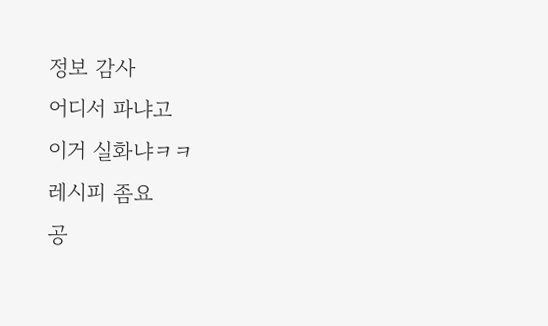정보 감사
어디서 파냐고
이거 실화냐ㅋㅋ
레시피 좀요
공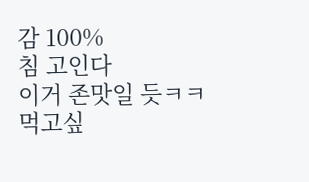감 100%
침 고인다
이거 존맛일 듯ㅋㅋ
먹고싶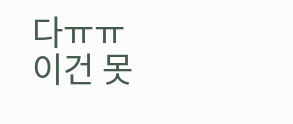다ㅠㅠ
이건 못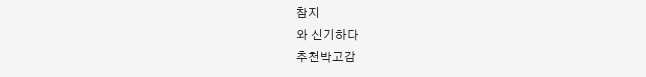참지
와 신기하다
추천박고감